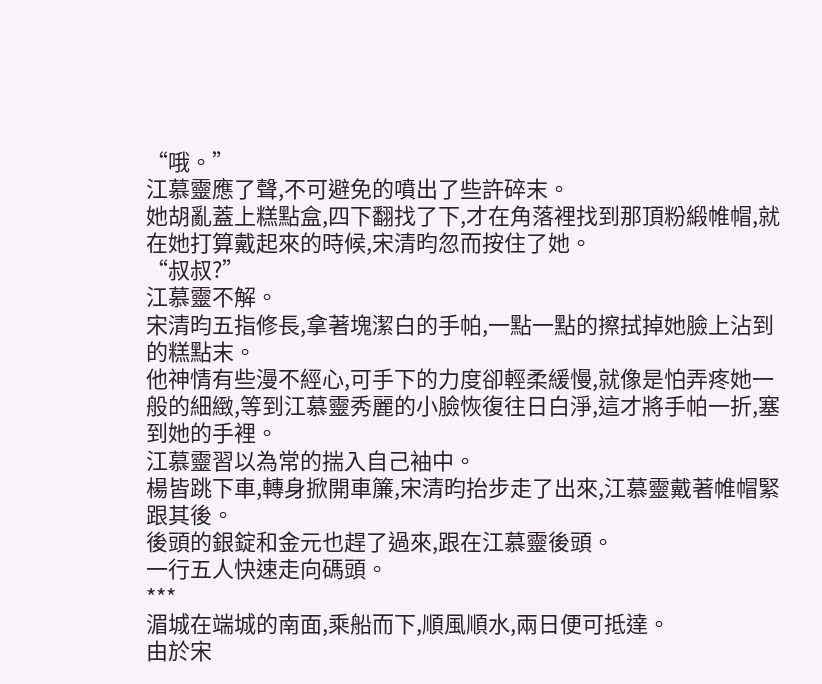“哦。”
江慕靈應了聲,不可避免的噴出了些許碎末。
她胡亂蓋上糕點盒,四下翻找了下,才在角落裡找到那頂粉緞帷帽,就在她打算戴起來的時候,宋清昀忽而按住了她。
“叔叔?”
江慕靈不解。
宋清昀五指修長,拿著塊潔白的手帕,一點一點的擦拭掉她臉上沾到的糕點末。
他神情有些漫不經心,可手下的力度卻輕柔緩慢,就像是怕弄疼她一般的細緻,等到江慕靈秀麗的小臉恢復往日白淨,這才將手帕一折,塞到她的手裡。
江慕靈習以為常的揣入自己袖中。
楊皆跳下車,轉身掀開車簾,宋清昀抬步走了出來,江慕靈戴著帷帽緊跟其後。
後頭的銀錠和金元也趕了過來,跟在江慕靈後頭。
一行五人快速走向碼頭。
***
湄城在端城的南面,乘船而下,順風順水,兩日便可抵達。
由於宋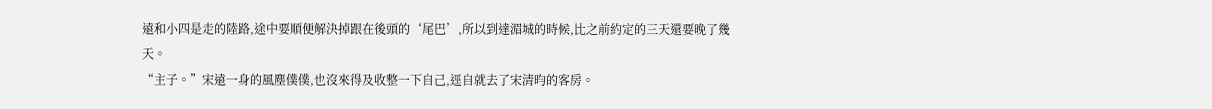遠和小四是走的陸路,途中要順便解決掉跟在後頭的‘尾巴’,所以到達湄城的時候,比之前約定的三天還要晚了幾天。
“主子。”宋遠一身的風塵僕僕,也沒來得及收整一下自己,逕自就去了宋清昀的客房。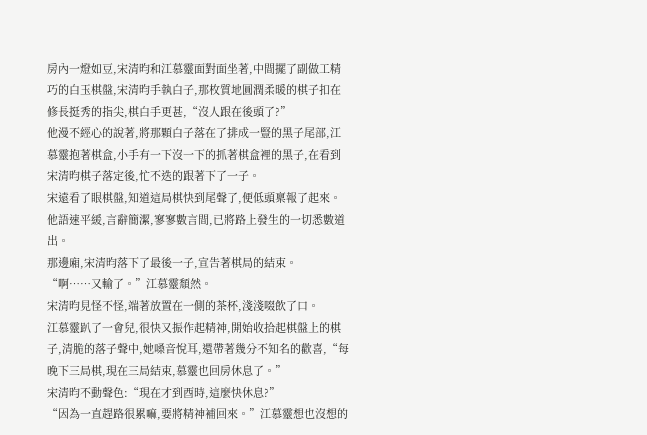房內一燈如豆,宋清昀和江慕靈面對面坐著,中間擺了副做工精巧的白玉棋盤,宋清昀手執白子,那枚質地圓潤柔暖的棋子扣在修長挺秀的指尖,棋白手更甚,“沒人跟在後頭了?”
他漫不經心的說著,將那顆白子落在了排成一豎的黑子尾部,江慕靈抱著棋盒,小手有一下沒一下的抓著棋盒裡的黑子,在看到宋清昀棋子落定後,忙不迭的跟著下了一子。
宋遠看了眼棋盤,知道這局棋快到尾聲了,便低頭稟報了起來。他語速平緩,言辭簡潔,寥寥數言間,已將路上發生的一切悉數道出。
那邊廂,宋清昀落下了最後一子,宣告著棋局的結束。
“啊……又輸了。”江慕靈頹然。
宋清昀見怪不怪,端著放置在一側的茶杯,淺淺啜飲了口。
江慕靈趴了一會兒,很快又振作起精神,開始收拾起棋盤上的棋子,清脆的落子聲中,她嗓音悅耳,還帶著幾分不知名的歡喜,“每晚下三局棋,現在三局結束,慕靈也回房休息了。”
宋清昀不動聲色:“現在才到酉時,這麼快休息?”
“因為一直趕路很累嘛,要將精神補回來。”江慕靈想也沒想的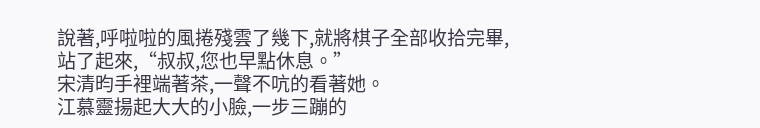說著,呼啦啦的風捲殘雲了幾下,就將棋子全部收拾完畢,站了起來,“叔叔,您也早點休息。”
宋清昀手裡端著茶,一聲不吭的看著她。
江慕靈揚起大大的小臉,一步三蹦的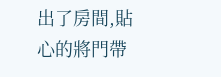出了房間,貼心的將門帶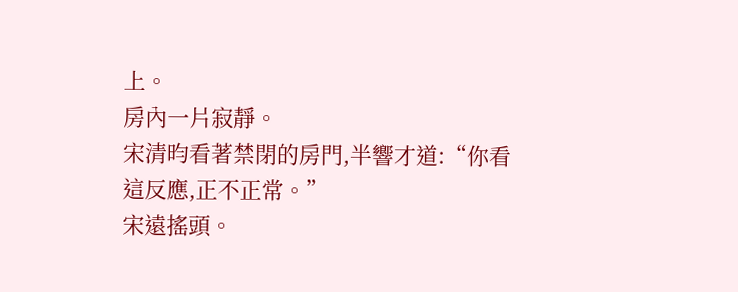上。
房內一片寂靜。
宋清昀看著禁閉的房門,半響才道:“你看這反應,正不正常。”
宋遠搖頭。